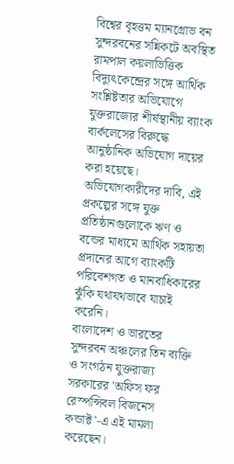বিশ্বের বৃহত্তম ম্যানগ্রোভ বন সুন্দরবনের সন্নিকটে অবস্থিত রামপাল কয়লাভিত্তিক বিদ্যুৎকেন্দ্রের সঙ্গে আর্থিক সংশ্লিষ্টতার অভিযোগে যুক্তরাজ্যের শীর্ষস্থানীয় ব্যাংক বার্কলেসের বিরুদ্ধে আনুষ্ঠানিক অভিযোগ দায়ের করা হয়েছে। অভিযোগকারীদের দাবি, এই প্রকল্পের সঙ্গে যুক্ত প্রতিষ্ঠানগুলোকে ঋণ ও বন্ডের মাধ্যমে আর্থিক সহায়তা প্রদানের আগে ব্যাংকটি পরিবেশগত ও মানবাধিকারের ঝুঁকি যথাযথভাবে যাচাই করেনি।
বাংলাদেশ ও ভারতের সুন্দরবন অঞ্চলের তিন ব্যক্তি ও সংগঠন যুক্তরাজ্য সরকারের 'অফিস ফর রেস্পন্সিবল বিজনেস কন্ডাক্ট'-এ এই মামলা করেছেন।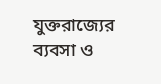যুক্তরাজ্যের ব্যবসা ও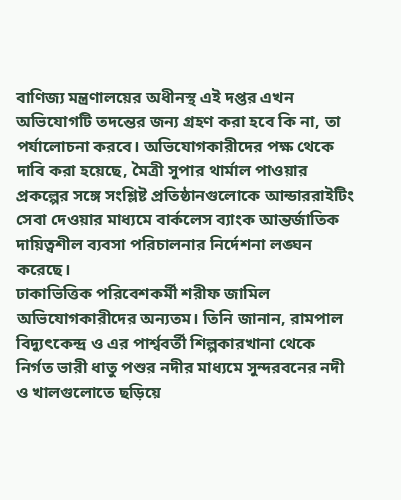বাণিজ্য মন্ত্রণালয়ের অধীনস্থ এই দপ্তর এখন অভিযোগটি তদন্তের জন্য গ্রহণ করা হবে কি না, তা পর্যালোচনা করবে। অভিযোগকারীদের পক্ষ থেকে দাবি করা হয়েছে, মৈত্রী সুপার থার্মাল পাওয়ার প্রকল্পের সঙ্গে সংশ্লিষ্ট প্রতিষ্ঠানগুলোকে আন্ডাররাইটিং সেবা দেওয়ার মাধ্যমে বার্কলেস ব্যাংক আন্তর্জাতিক দায়িত্বশীল ব্যবসা পরিচালনার নির্দেশনা লঙ্ঘন করেছে।
ঢাকাভিত্তিক পরিবেশকর্মী শরীফ জামিল অভিযোগকারীদের অন্যতম। তিনি জানান, রামপাল বিদ্যুৎকেন্দ্র ও এর পার্শ্ববর্তী শিল্পকারখানা থেকে নির্গত ভারী ধাতু পশুর নদীর মাধ্যমে সুন্দরবনের নদী ও খালগুলোতে ছড়িয়ে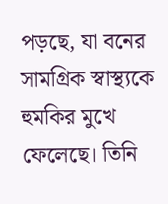পড়ছে, যা বনের সামগ্রিক স্বাস্থ্যকে হুমকির মুখে ফেলেছে। তিনি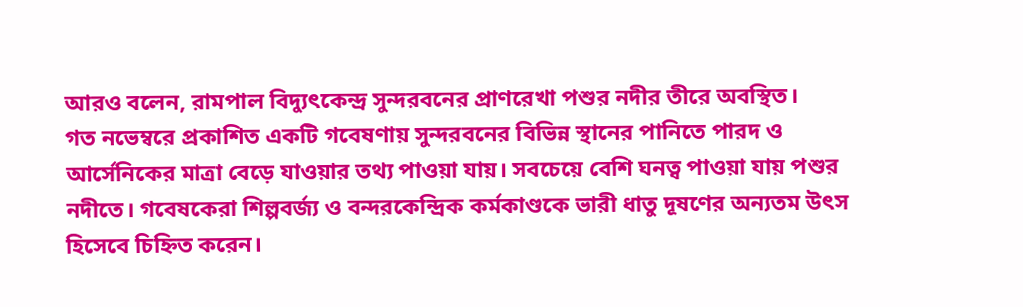আরও বলেন, রামপাল বিদ্যুৎকেন্দ্র সুন্দরবনের প্রাণরেখা পশুর নদীর তীরে অবস্থিত।
গত নভেম্বরে প্রকাশিত একটি গবেষণায় সুন্দরবনের বিভিন্ন স্থানের পানিতে পারদ ও আর্সেনিকের মাত্রা বেড়ে যাওয়ার তথ্য পাওয়া যায়। সবচেয়ে বেশি ঘনত্ব পাওয়া যায় পশুর নদীতে। গবেষকেরা শিল্পবর্জ্য ও বন্দরকেন্দ্রিক কর্মকাণ্ডকে ভারী ধাতু দূষণের অন্যতম উৎস হিসেবে চিহ্নিত করেন।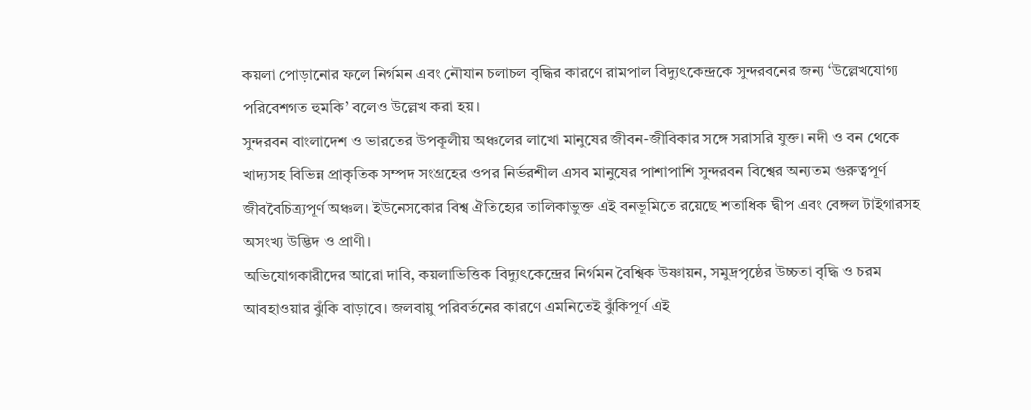কয়লা পোড়ানোর ফলে নির্গমন এবং নৌযান চলাচল বৃদ্ধির কারণে রামপাল বিদ্যুৎকেন্দ্রকে সুন্দরবনের জন্য ‘উল্লেখযোগ্য পরিবেশগত হুমকি’ বলেও উল্লেখ করা হয়।
সুন্দরবন বাংলাদেশ ও ভারতের উপকূলীয় অঞ্চলের লাখো মানুষের জীবন-জীবিকার সঙ্গে সরাসরি যুক্ত। নদী ও বন থেকে খাদ্যসহ বিভিন্ন প্রাকৃতিক সম্পদ সংগ্রহের ওপর নির্ভরশীল এসব মানুষের পাশাপাশি সুন্দরবন বিশ্বের অন্যতম গুরুত্বপূর্ণ জীববৈচিত্র্যপূর্ণ অঞ্চল। ইউনেসকোর বিশ্ব ঐতিহ্যের তালিকাভুক্ত এই বনভূমিতে রয়েছে শতাধিক দ্বীপ এবং বেঙ্গল টাইগারসহ অসংখ্য উদ্ভিদ ও প্রাণী।
অভিযোগকারীদের আরো দাবি, কয়লাভিত্তিক বিদ্যুৎকেন্দ্রের নির্গমন বৈশ্বিক উষ্ণায়ন, সমুদ্রপৃষ্ঠের উচ্চতা বৃদ্ধি ও চরম আবহাওয়ার ঝুঁকি বাড়াবে। জলবায়ু পরিবর্তনের কারণে এমনিতেই ঝুঁকিপূর্ণ এই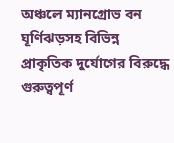অঞ্চলে ম্যানগ্রোভ বন ঘূর্ণিঝড়সহ বিভিন্ন প্রাকৃতিক দুর্যোগের বিরুদ্ধে গুরুত্বপূর্ণ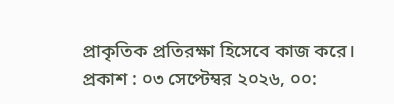প্রাকৃতিক প্রতিরক্ষা হিসেবে কাজ করে।
প্রকাশ : ০৩ সেপ্টেম্বর ২০২৬, ০০: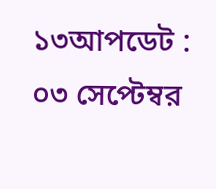১৩আপডেট : ০৩ সেপ্টেম্বর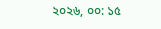২০২৬, ০০: ১৫